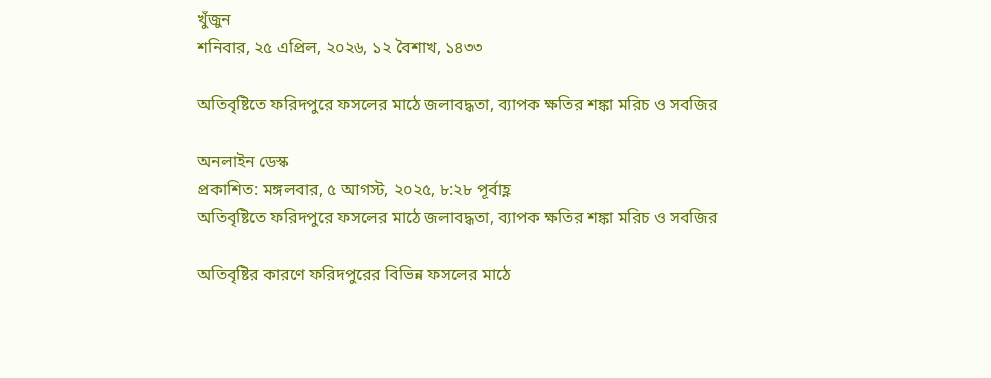খুঁজুন
শনিবার, ২৫ এপ্রিল, ২০২৬, ১২ বৈশাখ, ১৪৩৩

অতিবৃষ্টিতে ফরিদপুরে ফসলের মাঠে জলাবদ্ধতা, ব্যাপক ক্ষতির শঙ্কা মরিচ ও সবজির

অনলাইন ডেস্ক
প্রকাশিত: মঙ্গলবার, ৫ আগস্ট, ২০২৫, ৮:২৮ পূর্বাহ্ণ
অতিবৃষ্টিতে ফরিদপুরে ফসলের মাঠে জলাবদ্ধতা, ব্যাপক ক্ষতির শঙ্কা মরিচ ও সবজির

অতিবৃষ্টির কারণে ফরিদপুরের বিভিন্ন ফসলের মাঠে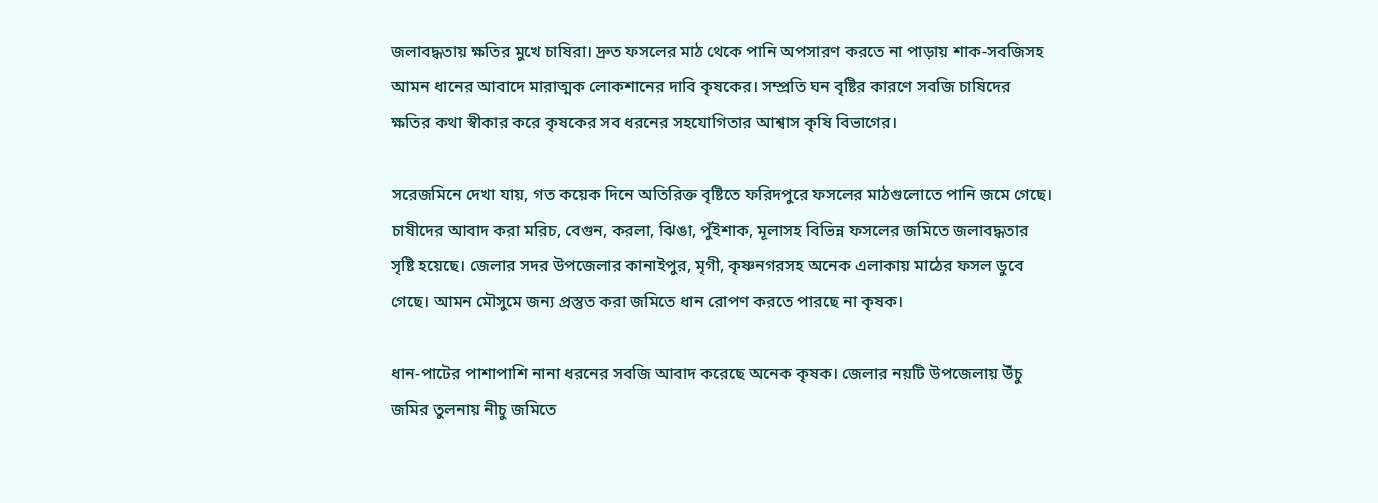জলাবদ্ধতায় ক্ষতির মুখে চাষিরা। দ্রুত ফসলের মাঠ থেকে পানি অপসারণ করতে না পাড়ায় শাক-সবজিসহ আমন ধানের আবাদে মারাত্মক লোকশানের দাবি কৃষকের। সম্প্রতি ঘন বৃষ্টির কারণে সবজি চাষিদের ক্ষতির কথা স্বীকার করে কৃষকের সব ধরনের সহযোগিতার আশ্বাস কৃষি বিভাগের।

সরেজমিনে দেখা যায়, গত কয়েক দিনে অতিরিক্ত বৃষ্টিতে ফরিদপুরে ফসলের মাঠগুলোতে পানি জমে গেছে। চাষীদের আবাদ করা মরিচ, বেগুন, করলা, ঝিঙা, পুঁইশাক, মূলাসহ বিভিন্ন ফসলের জমিতে জলাবদ্ধতার সৃষ্টি হয়েছে। জেলার সদর উপজেলার কানাইপুর, মৃগী, কৃষ্ণনগরসহ অনেক এলাকায় মাঠের ফসল ডুবে গেছে। আমন মৌসুমে জন্য প্রস্তুত করা জমিতে ধান রোপণ করতে পারছে না কৃষক।

ধান-পাটের পাশাপাশি নানা ধরনের সবজি আবাদ করেছে অনেক কৃষক। জেলার নয়টি উপজেলায় উঁচু জমির তুলনায় নীচু জমিতে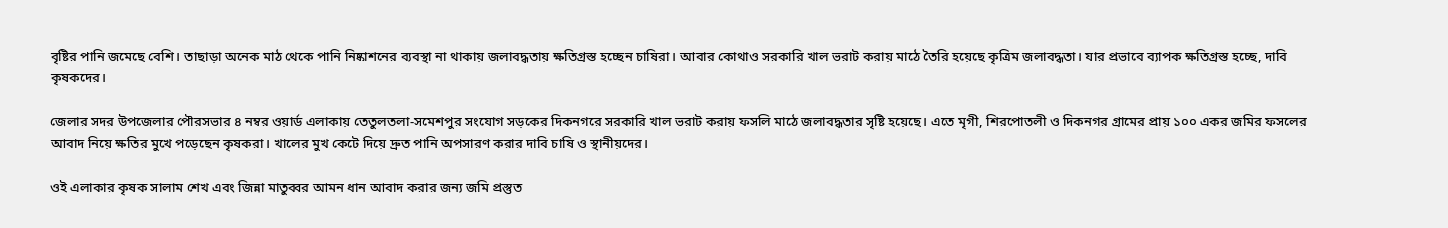বৃষ্টির পানি জমেছে বেশি। তাছাড়া অনেক মাঠ থেকে পানি নিষ্কাশনের ব্যবস্থা না থাকায় জলাবদ্ধতায় ক্ষতিগ্রস্ত হচ্ছেন চাষিরা। আবার কোথাও সরকারি খাল ভরাট করায় মাঠে তৈরি হয়েছে কৃত্রিম জলাবদ্ধতা। যার প্রভাবে ব্যাপক ক্ষতিগ্রস্ত হচ্ছে, দাবি কৃষকদের।

জেলার সদর উপজেলার পৌরসভার ৪ নম্বর ওয়ার্ড এলাকায় তেতুলতলা-সমেশপুর সংযোগ সড়কের দিকনগরে সরকারি খাল ভরাট করায় ফসলি মাঠে জলাবদ্ধতার সৃষ্টি হয়েছে। এতে মৃগী, শিরপোতলী ও দিকনগর গ্রামের প্রায় ১০০ একর জমির ফসলের আবাদ নিয়ে ক্ষতির মুখে পড়েছেন কৃষকরা। খালের মুখ কেটে দিয়ে দ্রুত পানি অপসারণ করার দাবি চাষি ও স্থানীয়দের।

ওই এলাকার কৃষক সালাম শেখ এবং জিন্না মাতুব্বর আমন ধান আবাদ করার জন্য জমি প্রস্তুত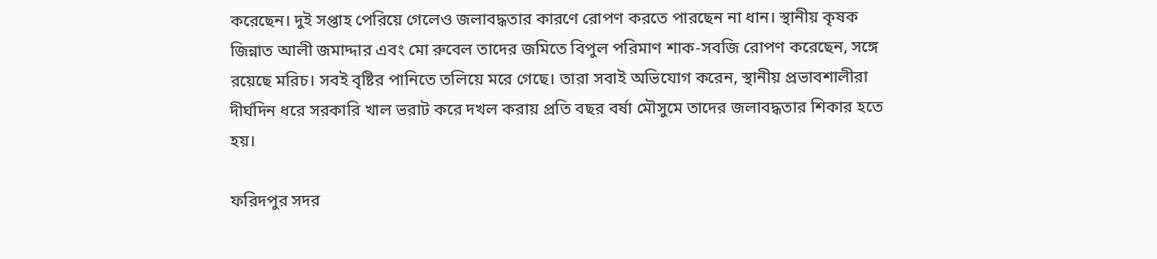করেছেন। দুই সপ্তাহ পেরিয়ে গেলেও জলাবদ্ধতার কারণে রোপণ করতে পারছেন না ধান। স্থানীয় কৃষক জিন্নাত আলী জমাদ্দার এবং মো রুবেল তাদের জমিতে বিপুল পরিমাণ শাক-সবজি রোপণ করেছেন, সঙ্গে রয়েছে মরিচ। সবই বৃষ্টির পানিতে তলিয়ে মরে গেছে। তারা সবাই অভিযোগ করেন, স্থানীয় প্রভাবশালীরা দীর্ঘদিন ধরে সরকারি খাল ভরাট করে দখল করায় প্রতি বছর বর্ষা মৌসুমে তাদের জলাবদ্ধতার শিকার হতে হয়।

ফরিদপুর সদর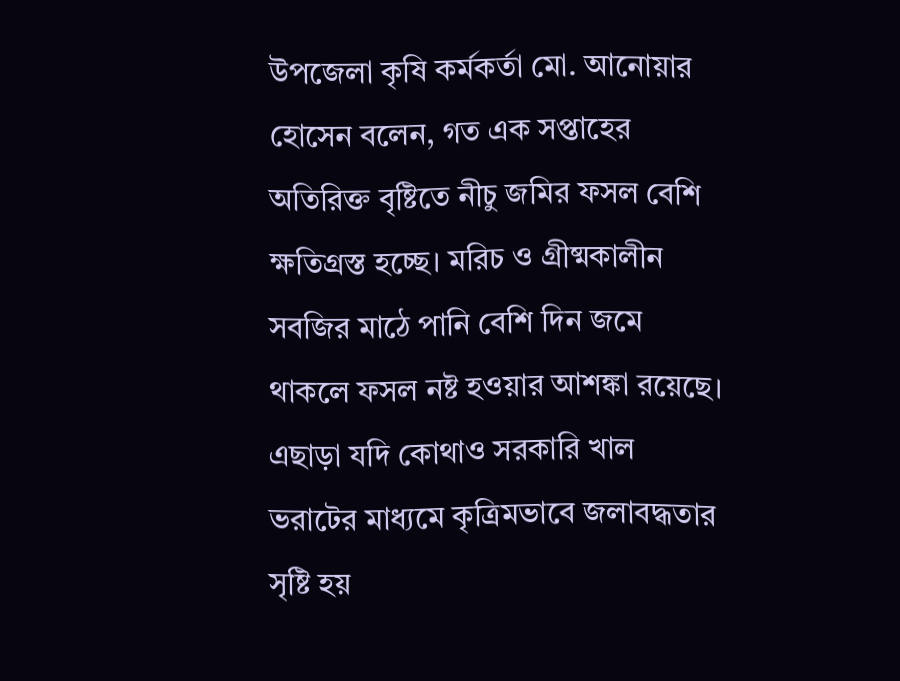উপজেলা কৃষি কর্মকর্তা মো. আনোয়ার হোসেন বলেন, গত এক সপ্তাহের অতিরিক্ত বৃষ্টিতে নীচু জমির ফসল বেশি ক্ষতিগ্রস্ত হচ্ছে। মরিচ ও গ্রীষ্মকালীন সবজির মাঠে পানি বেশি দিন জমে থাকলে ফসল নষ্ট হওয়ার আশঙ্কা রয়েছে। এছাড়া যদি কোথাও সরকারি খাল ভরাটের মাধ্যমে কৃত্রিমভাবে জলাবদ্ধতার সৃষ্টি হয়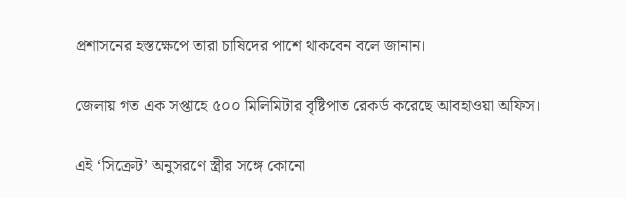প্রশাসনের হস্তক্ষেপে তারা চাষিদের পাশে থাকবেন বলে জানান।

জেলায় গত এক সপ্তাহে ৫০০ মিলিমিটার বৃষ্টিপাত রেকর্ড করেছে আবহাওয়া অফিস।

এই ‘সিক্রেট’ অনুসরণে স্ত্রীর সঙ্গে কোনো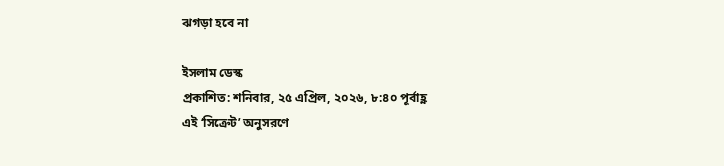ঝগড়া হবে না

ইসলাম ডেস্ক
প্রকাশিত: শনিবার, ২৫ এপ্রিল, ২০২৬, ৮:৪০ পূর্বাহ্ণ
এই ‘সিক্রেট’ অনুসরণে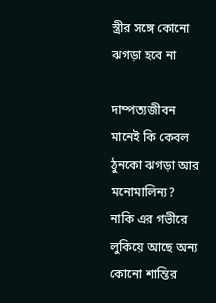স্ত্রীর সঙ্গে কোনো ঝগড়া হবে না

দাম্পত্যজীবন মানেই কি কেবল ঠুনকো ঝগড়া আর মনোমালিন্য? নাকি এর গভীরে লুকিয়ে আছে অন্য কোনো শান্তির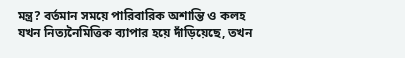মন্ত্র? বর্তমান সময়ে পারিবারিক অশান্তি ও কলহ যখন নিত্যনৈমিত্তিক ব্যাপার হয়ে দাঁড়িয়েছে, তখন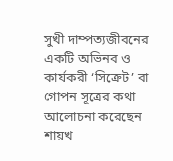সুখী দাম্পত্যজীবনের একটি অভিনব ও কার্যকরী ‘সিক্রেট’ বা গোপন সূত্রের কথা আলোচনা করেছেন শায়খ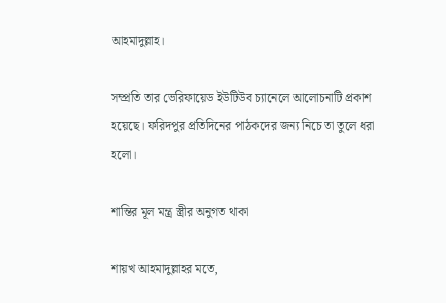আহমাদুল্লাহ।

সম্প্রতি তার ভেরিফায়েড ইউটিউব চ্যানেলে আলোচনাটি প্রকাশ হয়েছে। ফরিদপুর প্রতিদিনের পাঠকদের জন্য নিচে তা তুলে ধরা হলো।

শান্তির মূল মন্ত্র স্ত্রীর অনুগত থাকা

শায়খ আহমাদুল্লাহর মতে,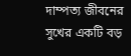দাম্পত্য জীবনের সুখের একটি বড়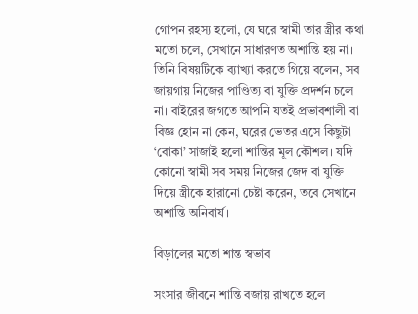গোপন রহস্য হলো, যে ঘরে স্বামী তার স্ত্রীর কথা মতো চলে, সেখানে সাধারণত অশান্তি হয় না। তিনি বিষয়টিকে ব্যাখ্যা করতে গিয়ে বলেন, সব জায়গায় নিজের পাণ্ডিত্য বা যুক্তি প্রদর্শন চলে না। বাইরের জগতে আপনি যতই প্রভাবশালী বা বিজ্ঞ হোন না কেন, ঘরের ভেতর এসে কিছুটা ‘বোকা’ সাজাই হলো শান্তির মূল কৌশল। যদি কোনো স্বামী সব সময় নিজের জেদ বা যুক্তি দিয়ে স্ত্রীকে হারানো চেষ্টা করেন, তবে সেখানে অশান্তি অনিবার্য।

বিড়ালের মতো শান্ত স্বভাব

সংসার জীবনে শান্তি বজায় রাখতে হলে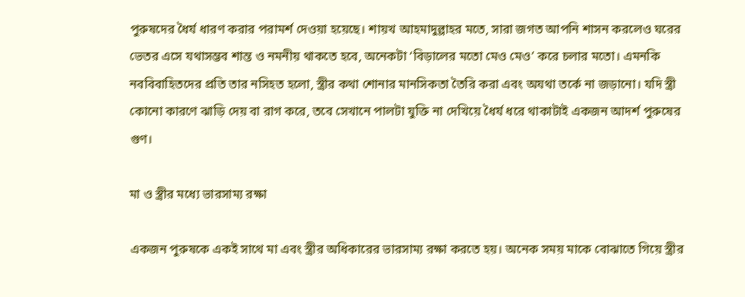পুরুষদের ধৈর্য ধারণ করার পরামর্শ দেওয়া হয়েছে। শায়খ আহমাদুল্লাহর মতে, সারা জগত আপনি শাসন করলেও ঘরের ভেতর এসে যথাসম্ভব শান্ত ও নমনীয় থাকতে হবে, অনেকটা ‘বিড়ালের মতো মেও মেও’ করে চলার মতো। এমনকি নববিবাহিতদের প্রতি তার নসিহত হলো, স্ত্রীর কথা শোনার মানসিকতা তৈরি করা এবং অযথা তর্কে না জড়ানো। যদি স্ত্রী কোনো কারণে ঝাড়ি দেয় বা রাগ করে, তবে সেখানে পালটা যুক্তি না দেখিয়ে ধৈর্য ধরে থাকাটাই একজন আদর্শ পুরুষের গুণ।

মা ও স্ত্রীর মধ্যে ভারসাম্য রক্ষা

একজন পুরুষকে একই সাথে মা এবং স্ত্রীর অধিকারের ভারসাম্য রক্ষা করতে হয়। অনেক সময় মাকে বোঝাতে গিয়ে স্ত্রীর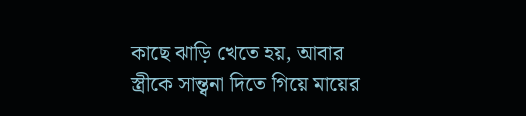কাছে ঝাড়ি খেতে হয়, আবার স্ত্রীকে সান্ত্বনা দিতে গিয়ে মায়ের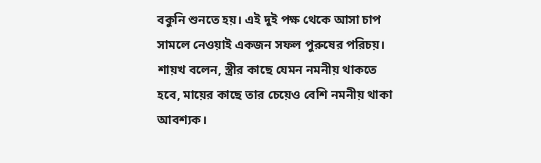বকুনি শুনতে হয়। এই দুই পক্ষ থেকে আসা চাপ সামলে নেওয়াই একজন সফল পুরুষের পরিচয়। শায়খ বলেন, স্ত্রীর কাছে যেমন নমনীয় থাকতে হবে, মায়ের কাছে তার চেয়েও বেশি নমনীয় থাকা আবশ্যক।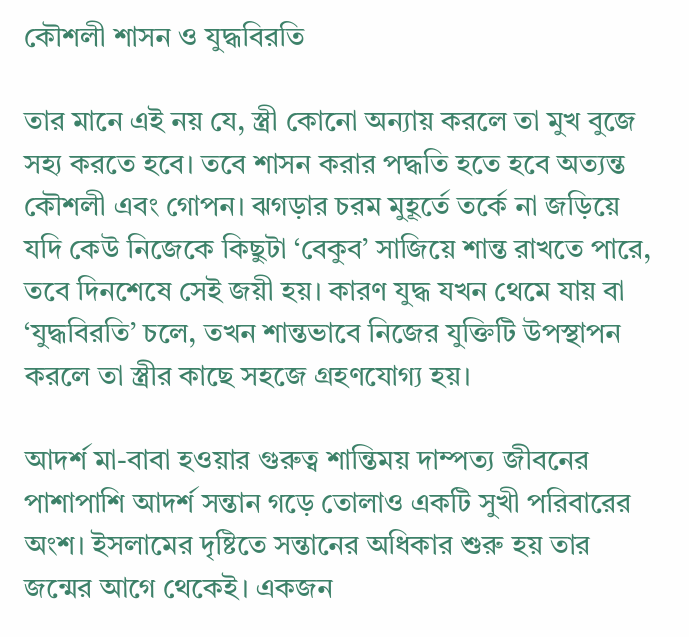কৌশলী শাসন ও যুদ্ধবিরতি

তার মানে এই নয় যে, স্ত্রী কোনো অন্যায় করলে তা মুখ বুজে সহ্য করতে হবে। তবে শাসন করার পদ্ধতি হতে হবে অত্যন্ত কৌশলী এবং গোপন। ঝগড়ার চরম মুহূর্তে তর্কে না জড়িয়ে যদি কেউ নিজেকে কিছুটা ‘বেকুব’ সাজিয়ে শান্ত রাখতে পারে, তবে দিনশেষে সেই জয়ী হয়। কারণ যুদ্ধ যখন থেমে যায় বা ‘যুদ্ধবিরতি’ চলে, তখন শান্তভাবে নিজের যুক্তিটি উপস্থাপন করলে তা স্ত্রীর কাছে সহজে গ্রহণযোগ্য হয়।

আদর্শ মা-বাবা হওয়ার গুরুত্ব শান্তিময় দাম্পত্য জীবনের পাশাপাশি আদর্শ সন্তান গড়ে তোলাও একটি সুখী পরিবারের অংশ। ইসলামের দৃষ্টিতে সন্তানের অধিকার শুরু হয় তার জন্মের আগে থেকেই। একজন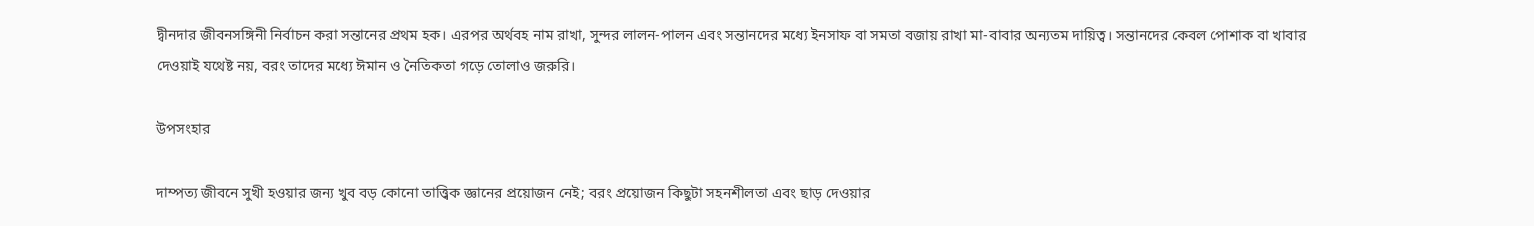দ্বীনদার জীবনসঙ্গিনী নির্বাচন করা সন্তানের প্রথম হক। এরপর অর্থবহ নাম রাখা, সুন্দর লালন-পালন এবং সন্তানদের মধ্যে ইনসাফ বা সমতা বজায় রাখা মা-বাবার অন্যতম দায়িত্ব। সন্তানদের কেবল পোশাক বা খাবার দেওয়াই যথেষ্ট নয়, বরং তাদের মধ্যে ঈমান ও নৈতিকতা গড়ে তোলাও জরুরি।

উপসংহার

দাম্পত্য জীবনে সুখী হওয়ার জন্য খুব বড় কোনো তাত্ত্বিক জ্ঞানের প্রয়োজন নেই; বরং প্রয়োজন কিছুটা সহনশীলতা এবং ছাড় দেওয়ার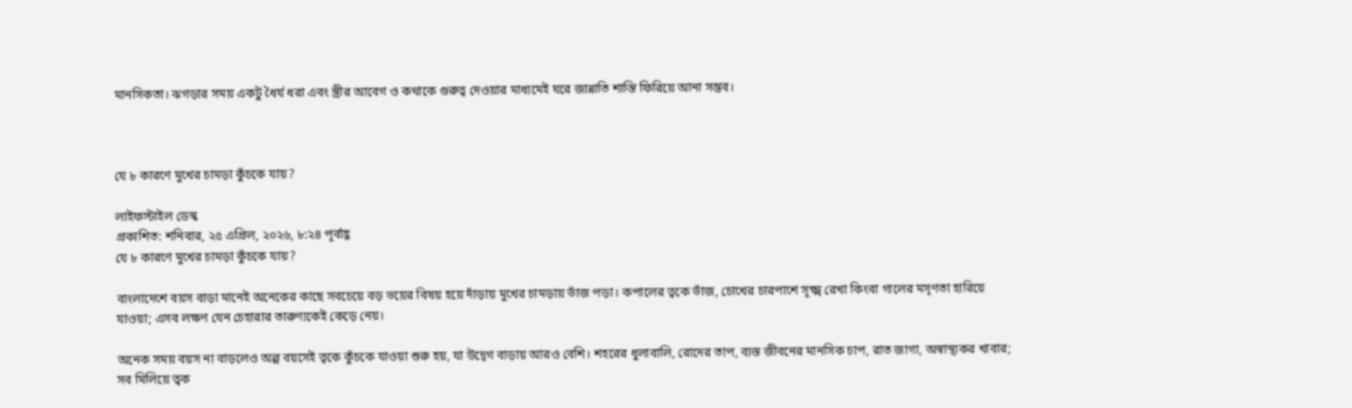মানসিকতা। ঝগড়ার সময় একটু ধৈর্য ধরা এবং স্ত্রীর আবেগ ও কথাকে গুরুত্ব দেওয়ার মাধ্যমেই ঘরে জান্নাতি শান্তি ফিরিয়ে আনা সম্ভব।



যে ৮ কারণে মুখের চামড়া কুঁচকে যায়?

লাইফস্টাইল ডেস্ক
প্রকাশিত: শনিবার, ২৫ এপ্রিল, ২০২৬, ৮:২৪ পূর্বাহ্ণ
যে ৮ কারণে মুখের চামড়া কুঁচকে যায়?

বাংলাদেশে বয়স বাড়া মানেই অনেকের কাছে সবচেয়ে বড় ভয়ের বিষয় হয়ে দাঁড়ায় মুখের চামড়ায় ভাঁজ পড়া। কপালের ত্বকে ভাঁজ, চোখের চারপাশে সূক্ষ্ম রেখা কিংবা গালের মসৃণতা হারিয়ে যাওয়া; এসব লক্ষণ যেন চেহারার তারুণ্যকেই কেড়ে নেয়।

অনেক সময় বয়স না বাড়লেও অল্প বয়সেই ত্বকে কুঁচকে যাওয়া শুরু হয়, যা উদ্বেগ বাড়ায় আরও বেশি। শহরের ধুলাবালি, রোদের তাপ, ব্যস্ত জীবনের মানসিক চাপ, রাত জাগা, অস্বাস্থ্যকর খাবার; সব মিলিয়ে ত্বক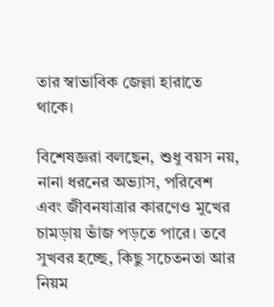তার স্বাভাবিক জেল্লা হারাতে থাকে।

বিশেষজ্ঞরা বলছেন, শুধু বয়স নয়, নানা ধরনের অভ্যাস, পরিবেশ এবং জীবনযাত্রার কারণেও মুখের চামড়ায় ভাঁজ পড়তে পারে। তবে সুখবর হচ্ছে, কিছু সচেতনতা আর নিয়ম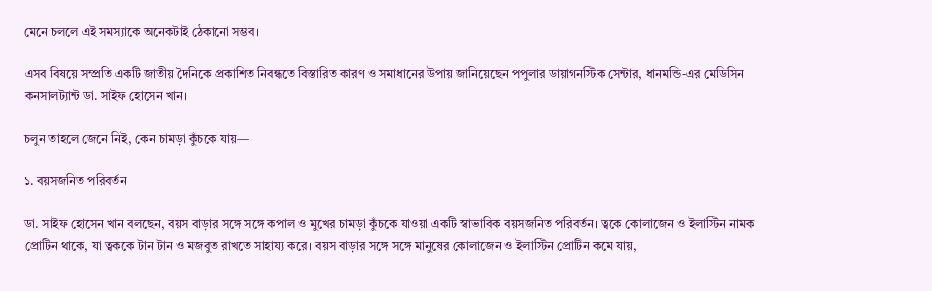মেনে চললে এই সমস্যাকে অনেকটাই ঠেকানো সম্ভব।

এসব বিষয়ে সম্প্রতি একটি জাতীয় দৈনিকে প্রকাশিত নিবন্ধতে বিস্তারিত কারণ ও সমাধানের উপায় জানিয়েছেন পপুলার ডায়াগনস্টিক সেন্টার, ধানমন্ডি-এর মেডিসিন কনসালট্যান্ট ডা. সাইফ হোসেন খান।

চলুন তাহলে জেনে নিই, কেন চামড়া কুঁচকে যায়—

১. বয়সজনিত পরিবর্তন

ডা. সাইফ হোসেন খান বলছেন, বয়স বাড়ার সঙ্গে সঙ্গে কপাল ও মুখের চামড়া কুঁচকে যাওয়া একটি স্বাভাবিক বয়সজনিত পরিবর্তন। ত্বকে কোলাজেন ও ইলাস্টিন নামক প্রোটিন থাকে, যা ত্বককে টান টান ও মজবুত রাখতে সাহায্য করে। বয়স বাড়ার সঙ্গে সঙ্গে মানুষের কোলাজেন ও ইলাস্টিন প্রোটিন কমে যায়,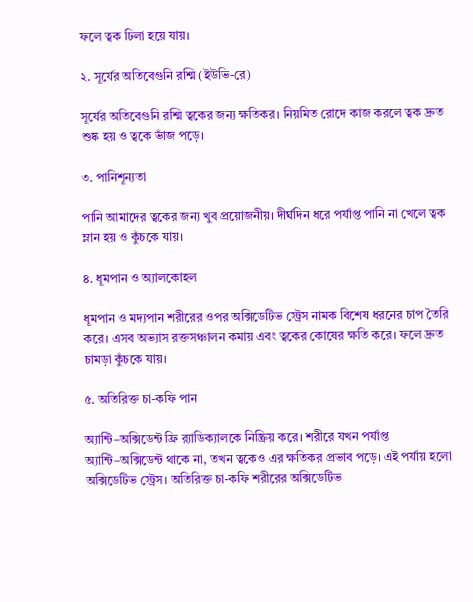ফলে ত্বক ঢিলা হয়ে যায়।

২. সূর্যের অতিবেগুনি রশ্মি (ইউভি-রে)

সূর্যের অতিবেগুনি রশ্মি ত্বকের জন্য ক্ষতিকর। নিয়মিত রোদে কাজ করলে ত্বক দ্রুত শুষ্ক হয় ও ত্বকে ভাঁজ পড়ে।

৩. পানিশূন্যতা

পানি আমাদের ত্বকের জন্য খুব প্রয়োজনীয়। দীর্ঘদিন ধরে পর্যাপ্ত পানি না খেলে ত্বক ম্লান হয় ও কুঁচকে যায়।

৪. ধূমপান ও অ্যালকোহল

ধূমপান ও মদ্যপান শরীরের ওপর অক্সিডেটিভ স্ট্রেস নামক বিশেষ ধরনের চাপ তৈরি করে। এসব অভ্যাস রক্তসঞ্চালন কমায় এবং ত্বকের কোষের ক্ষতি করে। ফলে দ্রুত চামড়া কুঁচকে যায়।

৫. অতিরিক্ত চা-কফি পান

অ্যান্টি–অক্সিডেন্ট ফ্রি র‍্যাডিক্যালকে নিষ্ক্রিয় করে। শরীরে যখন পর্যাপ্ত অ্যান্টি–অক্সিডেন্ট থাকে না, তখন ত্বকেও এর ক্ষতিকর প্রভাব পড়ে। এই পর্যায় হলো অক্সিডেটিভ স্ট্রেস। অতিরিক্ত চা-কফি শরীরের অক্সিডেটিভ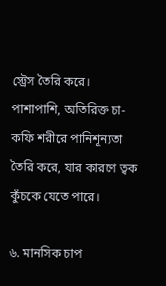স্ট্রেস তৈরি করে। পাশাপাশি, অতিরিক্ত চা-কফি শরীরে পানিশূন্যতা তৈরি করে, যার কারণে ত্বক কুঁচকে যেতে পারে।

৬. মানসিক চাপ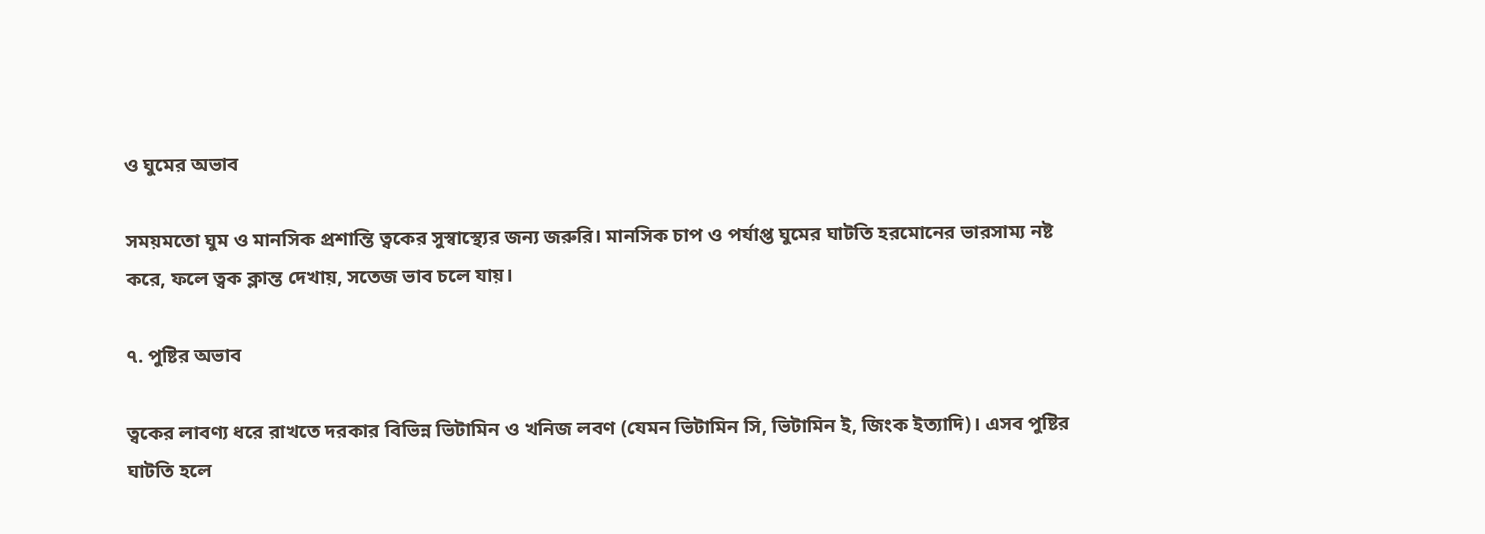ও ঘুমের অভাব

সময়মতো ঘুম ও মানসিক প্রশান্তি ত্বকের সুস্বাস্থ্যের জন্য জরুরি। মানসিক চাপ ও পর্যাপ্ত ঘুমের ঘাটতি হরমোনের ভারসাম্য নষ্ট করে, ফলে ত্বক ক্লান্ত দেখায়, সতেজ ভাব চলে যায়।

৭. পুষ্টির অভাব

ত্বকের লাবণ্য ধরে রাখতে দরকার বিভিন্ন ভিটামিন ও খনিজ লবণ (যেমন ভিটামিন সি, ভিটামিন ই, জিংক ইত্যাদি)। এসব পুষ্টির ঘাটতি হলে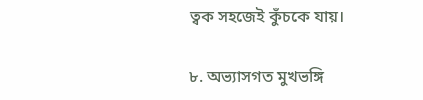ত্বক সহজেই কুঁচকে যায়।

৮. অভ্যাসগত মুখভঙ্গি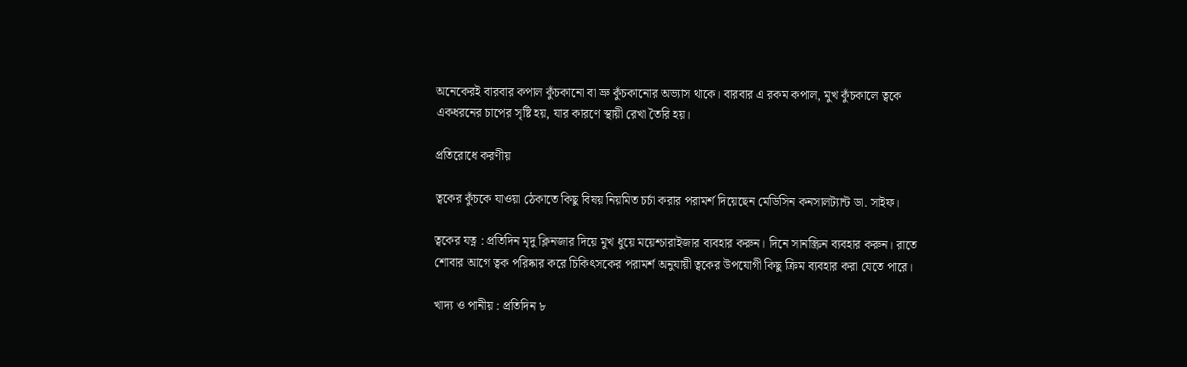অনেকেরই বারবার কপাল কুঁচকানো বা ভ্রু কুঁচকানোর অভ্যাস থাকে। বারবার এ রকম কপাল, মুখ কুঁচকালে ত্বকে একধরনের চাপের সৃষ্টি হয়, যার কারণে স্থায়ী রেখা তৈরি হয়।

প্রতিরোধে করণীয়

ত্বকের কুঁচকে যাওয়া ঠেকাতে কিছু বিষয় নিয়মিত চর্চা করার পরামর্শ দিয়েছেন মেডিসিন কনসালট্যান্ট ডা. সাইফ।

ত্বকের যত্ন : প্রতিদিন মৃদু ক্লিনজার দিয়ে মুখ ধুয়ে ময়েশ্চারাইজার ব্যবহার করুন। দিনে সানস্ক্রিন ব্যবহার করুন। রাতে শোবার আগে ত্বক পরিষ্কার করে চিকিৎসকের পরামর্শ অনুযায়ী ত্বকের উপযোগী কিছু ক্রিম ব্যবহার করা যেতে পারে।

খাদ্য ও পানীয় : প্রতিদিন ৮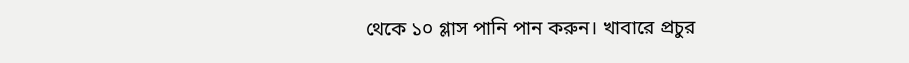থেকে ১০ গ্লাস পানি পান করুন। খাবারে প্রচুর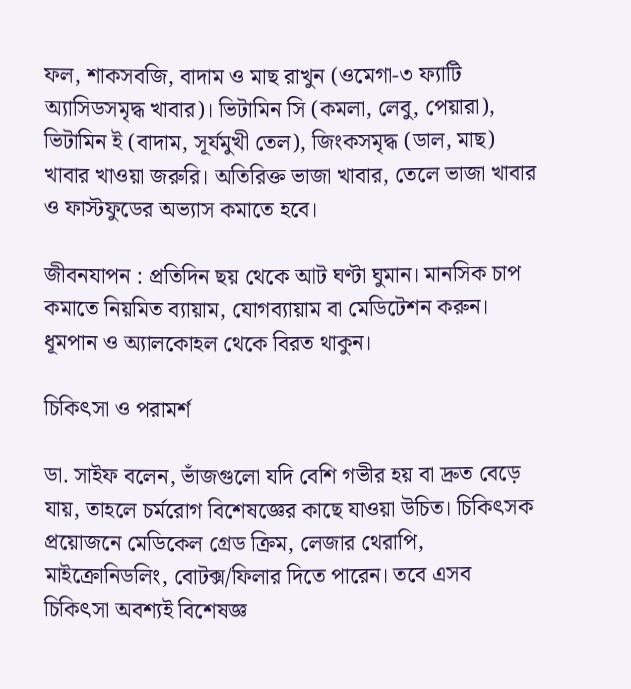ফল, শাকসবজি, বাদাম ও মাছ রাখুন (ওমেগা-৩ ফ্যাটি অ্যাসিডসমৃদ্ধ খাবার)। ভিটামিন সি (কমলা, লেবু, পেয়ারা), ভিটামিন ই (বাদাম, সূর্যমুখী তেল), জিংকসমৃদ্ধ (ডাল, মাছ) খাবার খাওয়া জরুরি। অতিরিক্ত ভাজা খাবার, তেলে ভাজা খাবার ও ফাস্টফুডের অভ্যাস কমাতে হবে।

জীবনযাপন : প্রতিদিন ছয় থেকে আট ঘণ্টা ঘুমান। মানসিক চাপ কমাতে নিয়মিত ব্যায়াম, যোগব্যায়াম বা মেডিটেশন করুন। ধূমপান ও অ্যালকোহল থেকে বিরত থাকুন।

চিকিৎসা ও পরামর্শ

ডা. সাইফ বলেন, ভাঁজগুলো যদি বেশি গভীর হয় বা দ্রুত বেড়ে যায়, তাহলে চর্মরোগ বিশেষজ্ঞের কাছে যাওয়া উচিত। চিকিৎসক প্রয়োজনে মেডিকেল গ্রেড ক্রিম, লেজার থেরাপি, মাইক্রোনিডলিং, বোটক্স/ফিলার দিতে পারেন। তবে এসব চিকিৎসা অবশ্যই বিশেষজ্ঞ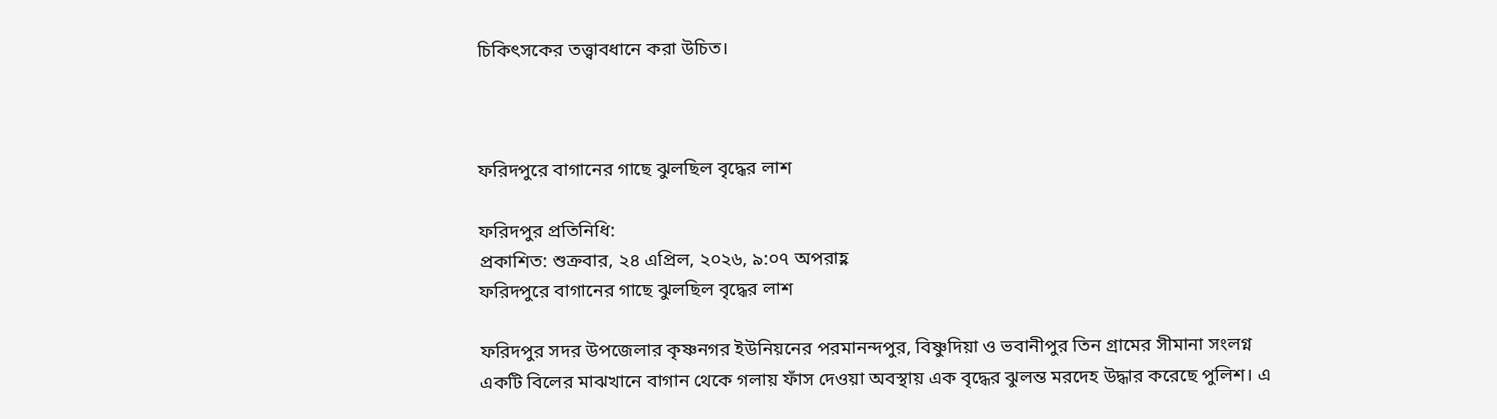চিকিৎসকের তত্ত্বাবধানে করা উচিত।



ফরিদপুরে বাগানের গাছে ঝুলছিল বৃদ্ধের লাশ

ফরিদপুর প্রতিনিধি:
প্রকাশিত: শুক্রবার, ২৪ এপ্রিল, ২০২৬, ৯:০৭ অপরাহ্ণ
ফরিদপুরে বাগানের গাছে ঝুলছিল বৃদ্ধের লাশ

ফরিদপুর সদর উপজেলার কৃষ্ণনগর ইউনিয়নের পরমানন্দপুর, বিষ্ণুদিয়া ও ভবানীপুর তিন গ্রামের সীমানা সংলগ্ন একটি বিলের মাঝখানে বাগান থেকে গলায় ফাঁস দেওয়া অবস্থায় এক বৃদ্ধের ঝুলন্ত মরদেহ উদ্ধার করেছে পুলিশ। এ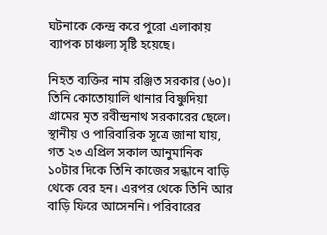ঘটনাকে কেন্দ্র করে পুরো এলাকায় ব্যাপক চাঞ্চল্য সৃষ্টি হয়েছে।

নিহত ব্যক্তির নাম রঞ্জিত সরকার (৬০)। তিনি কোতোয়ালি থানার বিষ্ণুদিয়া গ্রামের মৃত রবীন্দ্রনাথ সরকারের ছেলে। স্থানীয় ও পারিবারিক সূত্রে জানা যায়, গত ২৩ এপ্রিল সকাল আনুমানিক ১০টার দিকে তিনি কাজের সন্ধানে বাড়ি থেকে বের হন। এরপর থেকে তিনি আর বাড়ি ফিরে আসেননি। পরিবারের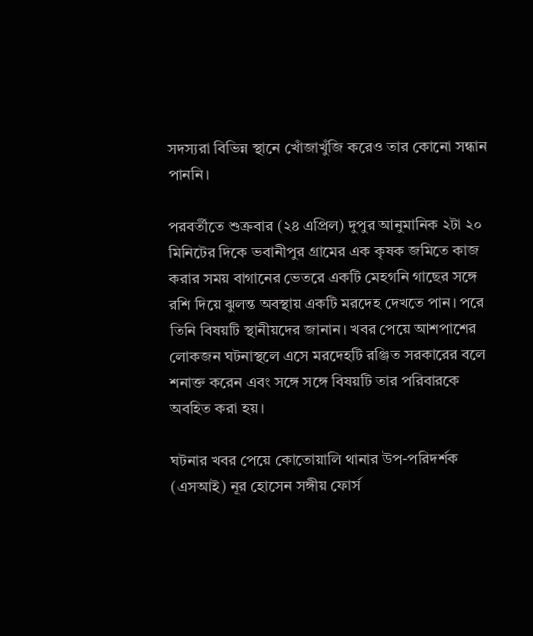সদস্যরা বিভিন্ন স্থানে খোঁজাখুঁজি করেও তার কোনো সন্ধান পাননি।

পরবর্তীতে শুক্রবার (২৪ এপ্রিল) দুপুর আনুমানিক ২টা ২০ মিনিটের দিকে ভবানীপুর গ্রামের এক কৃষক জমিতে কাজ করার সময় বাগানের ভেতরে একটি মেহগনি গাছের সঙ্গে রশি দিয়ে ঝুলন্ত অবস্থায় একটি মরদেহ দেখতে পান। পরে তিনি বিষয়টি স্থানীয়দের জানান। খবর পেয়ে আশপাশের লোকজন ঘটনাস্থলে এসে মরদেহটি রঞ্জিত সরকারের বলে শনাক্ত করেন এবং সঙ্গে সঙ্গে বিষয়টি তার পরিবারকে অবহিত করা হয়।

ঘটনার খবর পেয়ে কোতোয়ালি থানার উপ-পরিদর্শক (এসআই) নূর হোসেন সঙ্গীয় ফোর্স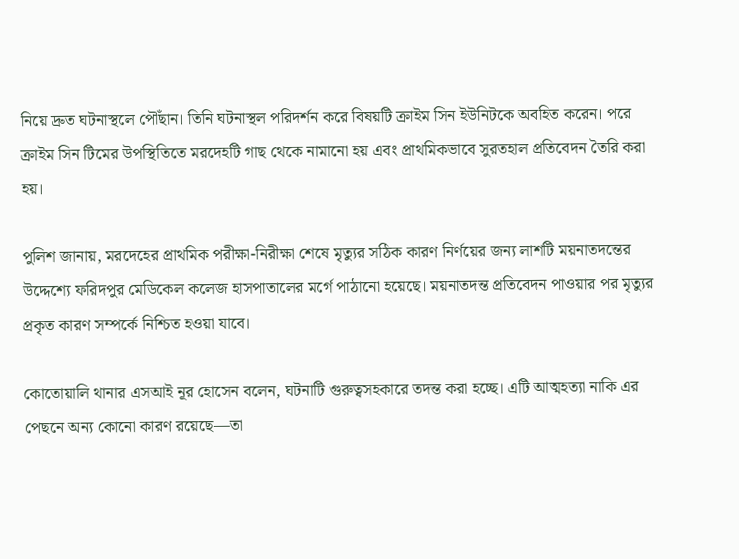নিয়ে দ্রুত ঘটনাস্থলে পৌঁছান। তিনি ঘটনাস্থল পরিদর্শন করে বিষয়টি ক্রাইম সিন ইউনিটকে অবহিত করেন। পরে ক্রাইম সিন টিমের উপস্থিতিতে মরদেহটি গাছ থেকে নামানো হয় এবং প্রাথমিকভাবে সুরতহাল প্রতিবেদন তৈরি করা হয়।

পুলিশ জানায়, মরদেহের প্রাথমিক পরীক্ষা-নিরীক্ষা শেষে মৃত্যুর সঠিক কারণ নির্ণয়ের জন্য লাশটি ময়নাতদন্তের উদ্দেশ্যে ফরিদপুর মেডিকেল কলেজ হাসপাতালের মর্গে পাঠানো হয়েছে। ময়নাতদন্ত প্রতিবেদন পাওয়ার পর মৃত্যুর প্রকৃত কারণ সম্পর্কে নিশ্চিত হওয়া যাবে।

কোতোয়ালি থানার এসআই নূর হোসেন বলেন, ঘটনাটি গুরুত্বসহকারে তদন্ত করা হচ্ছে। এটি আত্মহত্যা নাকি এর পেছনে অন্য কোনো কারণ রয়েছে—তা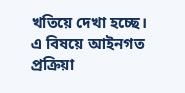খতিয়ে দেখা হচ্ছে। এ বিষয়ে আইনগত প্রক্রিয়া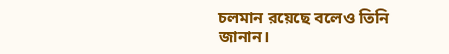চলমান রয়েছে বলেও তিনি জানান।